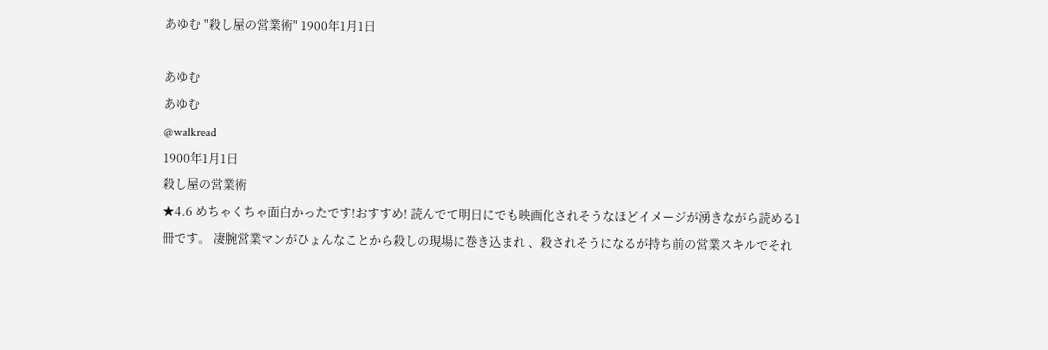あゆむ "殺し屋の営業術" 1900年1月1日

あゆむ
あゆむ
@walkread
1900年1月1日
殺し屋の営業術
★4.6 めちゃくちゃ面白かったです!おすすめ! 読んでて明日にでも映画化されそうなほどイメージが湧きながら読める1冊です。 凄腕営業マンがひょんなことから殺しの現場に巻き込まれ 、殺されそうになるが持ち前の営業スキルでそれ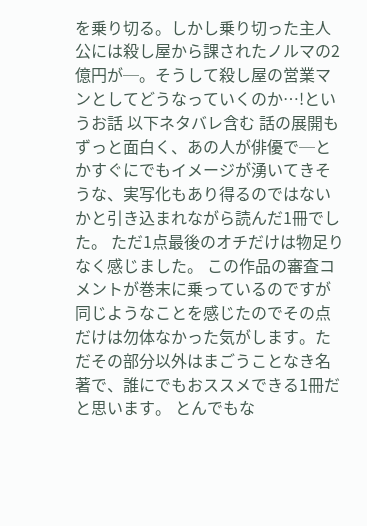を乗り切る。しかし乗り切った主人公には殺し屋から課されたノルマの2億円が─。そうして殺し屋の営業マンとしてどうなっていくのか…!というお話 以下ネタバレ含む 話の展開もずっと面白く、あの人が俳優で─とかすぐにでもイメージが湧いてきそうな、実写化もあり得るのではないかと引き込まれながら読んだ1冊でした。 ただ1点最後のオチだけは物足りなく感じました。 この作品の審査コメントが巻末に乗っているのですが同じようなことを感じたのでその点だけは勿体なかった気がします。ただその部分以外はまごうことなき名著で、誰にでもおススメできる1冊だと思います。 とんでもな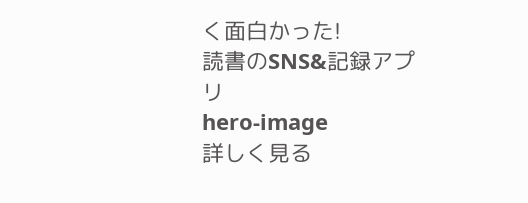く面白かった!
読書のSNS&記録アプリ
hero-image
詳しく見る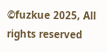©fuzkue 2025, All rights reserved